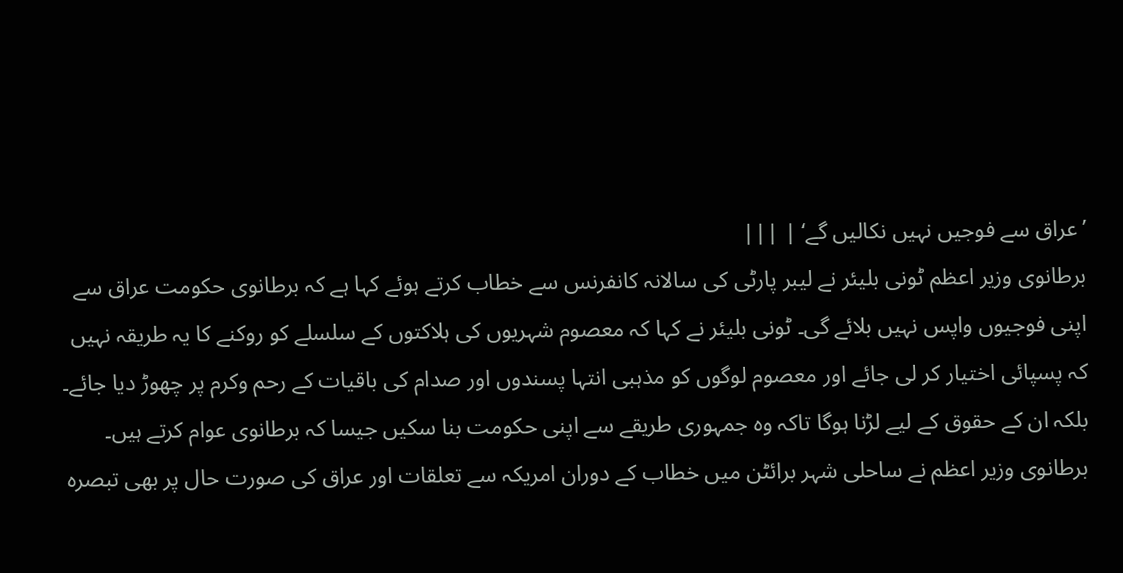’عراق سے فوجیں نہیں نکالیں گے‘ | |||
برطانوی وزیر اعظم ٹونی بلیئر نے لیبر پارٹی کی سالانہ کانفرنس سے خطاب کرتے ہوئے کہا ہے کہ برطانوی حکومت عراق سے اپنی فوجیوں واپس نہیں بلائے گی۔ ٹونی بلیئر نے کہا کہ معصوم شہریوں کی ہلاکتوں کے سلسلے کو روکنے کا یہ طریقہ نہیں کہ پسپائی اختیار کر لی جائے اور معصوم لوگوں کو مذہبی انتہا پسندوں اور صدام کی باقیات کے رحم وکرم پر چھوڑ دیا جائے۔ بلکہ ان کے حقوق کے لیے لڑنا ہوگا تاکہ وہ جمہوری طریقے سے اپنی حکومت بنا سکیں جیسا کہ برطانوی عوام کرتے ہیں۔ برطانوی وزیر اعظم نے ساحلی شہر برائٹن میں خطاب کے دوران امریکہ سے تعلقات اور عراق کی صورت حال پر بھی تبصرہ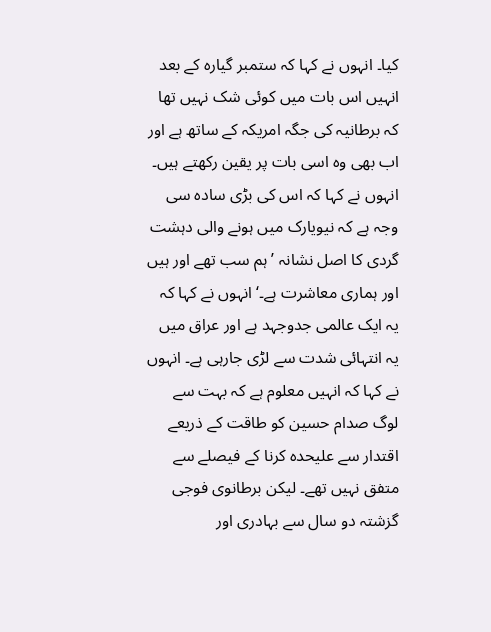کیا۔ انہوں نے کہا کہ ستمبر گیارہ کے بعد انہیں اس بات میں کوئی شک نہیں تھا کہ برطانیہ کی جگہ امریکہ کے ساتھ ہے اور اب بھی وہ اسی بات پر یقین رکھتے ہیں۔ انہوں نے کہا کہ اس کی بڑی سادہ سی وجہ ہے کہ نیویارک میں ہونے والی دہشت گردی کا اصل نشانہ ’ہم سب تھے اور ہیں اور ہماری معاشرت ہے۔‘ انہوں نے کہا کہ یہ ایک عالمی جدوجہد ہے اور عراق میں یہ انتہائی شدت سے لڑی جارہی ہے۔ انہوں نے کہا کہ انہیں معلوم ہے کہ بہت سے لوگ صدام حسین کو طاقت کے ذریعے اقتدار سے علیحدہ کرنا کے فیصلے سے متفق نہیں تھے۔ لیکن برطانوی فوجی گزشتہ دو سال سے بہادری اور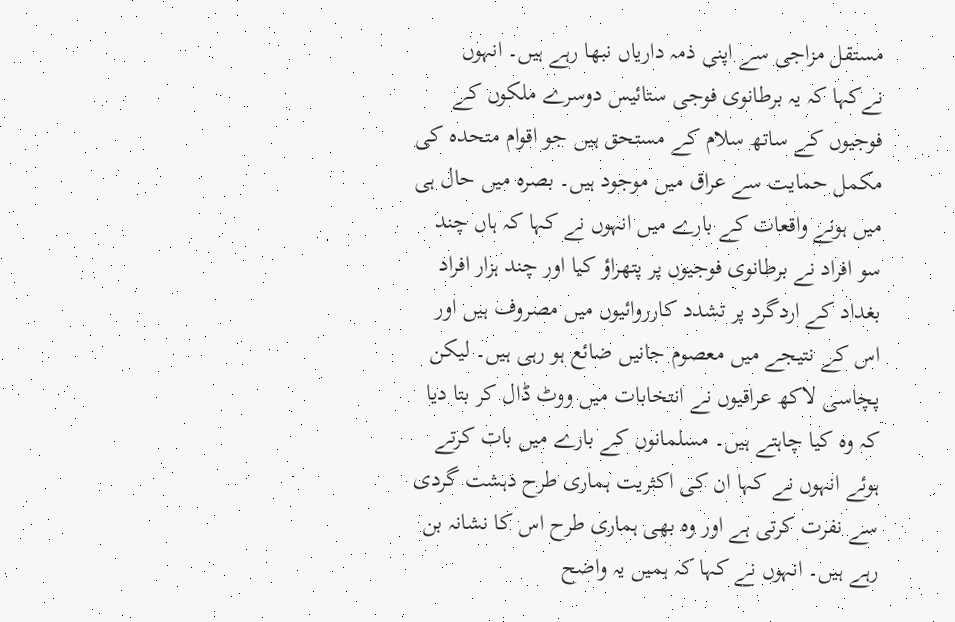مستقل مزاجی سے اپنی ذمہ داریاں نبھا رہے ہیں۔ انہوں نےکہا کہ یہ برطانوی فوجی ستائیس دوسرے ملکوں کے فوجیوں کے ساتھ سلام کے مستحق ہیں جو اقوام متحدہ کی مکمل حمایت سے عراق میں موجود ہیں۔ بصرہ میں حال ہی میں ہونے واقعات کے بارے میں انہوں نے کہا کہ ہاں چند سو افراد نے برطانوی فوجیوں پر پتھراؤ کیا اور چند ہزار افراد بغداد کے اردگرد پر تشدد کارروائیوں میں مصروف ہیں اور اس کے نتیجے میں معصوم جانیں ضائع ہو رہی ہیں۔ لیکن پچاسی لاکھ عراقیوں نے انتخابات میں ووٹ ڈال کر بتا دیا کہ وہ کیا چاہتے ہیں۔ مسلمانوں کے بارے میں بات کرتے ہوئے انہوں نے کہا ان کی اکثریت ہماری طرح دہشت گردی سے نفرت کرتی ہے اور وہ بھی ہماری طرح اس کا نشانہ بن رہے ہیں۔ انہوں نے کہا کہ ہمیں یہ واضح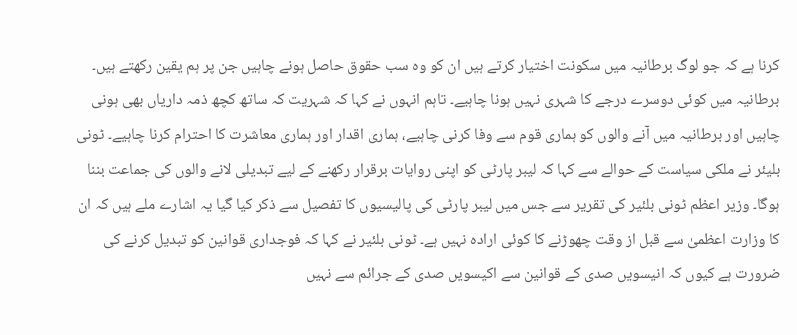کرنا ہے کہ جو لوگ برطانیہ میں سکونت اختیار کرتے ہیں ان کو وہ سب حقوق حاصل ہونے چاہیں جن پر ہم یقین رکھتے ہیں۔ برطانیہ میں کوئی دوسرے درجے کا شہری نہیں ہونا چاہیے۔ تاہم انہوں نے کہا کہ شہریت کہ ساتھ کچھ ذمہ داریاں بھی ہونی چاہیں اور برطانیہ میں آنے والوں کو ہماری قوم سے وفا کرنی چاہیے، ہماری اقدار اور ہماری معاشرت کا احترام کرنا چاہیے۔ ٹونی بلیئر نے ملکی سیاست کے حوالے سے کہا کہ لیبر پارٹی کو اپنی روایات برقرار رکھنے کے لیے تبدیلی لانے والوں کی جماعت بننا ہوگا۔ وزیر اعظم ٹونی بلئیر کی تقریر سے جس میں لیبر پارٹی کی پالیسیوں کا تفصیل سے ذکر کیا گیا یہ اشارے ملے ہیں کہ ان کا وزارت اعظمیٰ سے قبل از وقت چھوڑنے کا کوئی ارادہ نہیں ہے۔ ٹونی بلئیر نے کہا کہ فوجداری قوانین کو تبدیل کرنے کی ضرورت ہے کیوں کہ انیسویں صدی کے قوانین سے اکیسویں صدی کے جرائم سے نہیں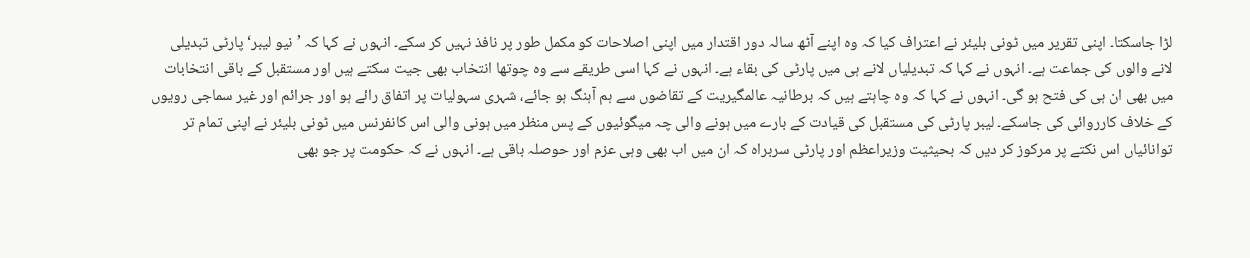لڑا جاسکتا۔ اپنی تقریر میں ٹونی بلیئر نے اعتراف کیا کہ وہ اپنے آٹھ سالہ دور اقتدار میں اپنی اصلاحات کو مکمل طور پر نافذ نہیں کر سکے۔ انہوں نے کہا کہ ’نیو لیبر‘ پارٹی تبدیلی لانے والوں کی جماعت ہے۔ انہوں نے کہا کہ تبدیلیاں لانے ہی میں پارٹی کی بقاء ہے۔ انہوں نے کہا اسی طریقے سے وہ چوتھا انتخاب بھی جیت سکتے ہیں اور مستقبل کے باقی انتخابات میں بھی ان ہی کی فتح ہو گی۔ انہوں نے کہا کہ وہ چاہتے ہیں کہ برطانیہ عالمگیریت کے تقاضوں سے ہم آہنگ ہو جائے، شہری سہولیات پر اتفاق رائے ہو اور جرائم اور غیر سماجی رویوں کے خلاف کارروائی کی جاسکے۔ لیبر پارٹی کی مستقبل کی قیادت کے بارے میں ہونے والی چہ میگوئیوں کے پس منظر میں ہونی والی اس کانفرنس میں ٹونی بلیئر نے اپنی تمام تر توانائیاں اس نکتے پر مرکوز کر دیں کہ بحیثیت وزیراعظم اور پارٹی سربراہ کہ ان میں اب بھی وہی عزم اور حوصلہ باقی ہے۔ انہوں نے کہ حکومت پر جو بھی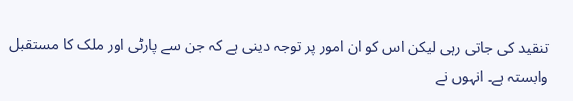تنقید کی جاتی رہی لیکن اس کو ان امور پر توجہ دینی ہے کہ جن سے پارٹی اور ملک کا مستقبل وابستہ ہے۔ انہوں نے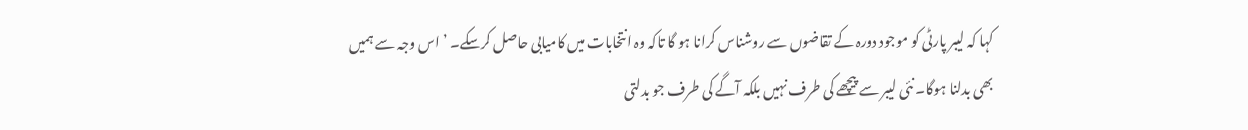کہا کہ لیبر پارٹی کو موجود دورہ کے تقاضوں سے روشناس کرانا ہو گا تاکہ وہ انتخابات میں کامیابی حاصل کرسکے۔ ’اس وجہ سے ہمیں بھی بدلنا ہوگا۔ نئی لیبر سے پیچھے کی طرف نہیں بلکہ آگے کی طرف جو بدلتی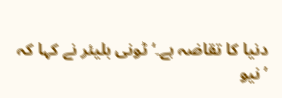دنیا کا تقاضہ ہے۔‘ ٹونی بلیئر نے کہا کہ ’نیو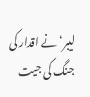لیبر‘ نے اقدار کی جنگ کی جیت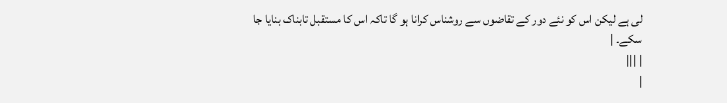لی ہے لیکن اس کو نئے دور کے تقاضوں سے روشناس کرانا ہو گا تاکہ اس کا مستقبل تابناک بنایا جا سکے۔ |
| |||
|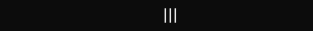|||